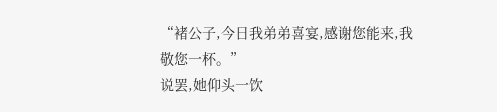“褚公子,今日我弟弟喜宴,感谢您能来,我敬您一杯。”
说罢,她仰头一饮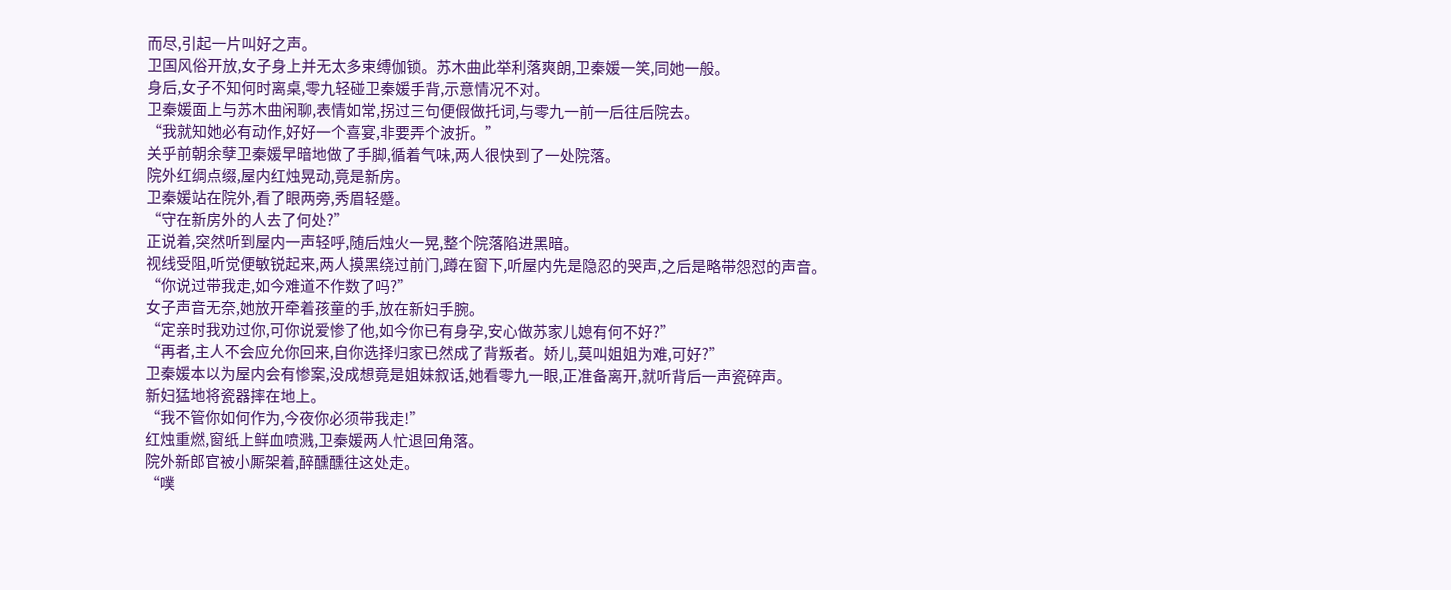而尽,引起一片叫好之声。
卫国风俗开放,女子身上并无太多束缚伽锁。苏木曲此举利落爽朗,卫秦媛一笑,同她一般。
身后,女子不知何时离桌,零九轻碰卫秦媛手背,示意情况不对。
卫秦媛面上与苏木曲闲聊,表情如常,拐过三句便假做托词,与零九一前一后往后院去。
“我就知她必有动作,好好一个喜宴,非要弄个波折。”
关乎前朝余孽卫秦媛早暗地做了手脚,循着气味,两人很快到了一处院落。
院外红绸点缀,屋内红烛晃动,竟是新房。
卫秦媛站在院外,看了眼两旁,秀眉轻蹙。
“守在新房外的人去了何处?”
正说着,突然听到屋内一声轻呼,随后烛火一晃,整个院落陷进黑暗。
视线受阻,听觉便敏锐起来,两人摸黑绕过前门,蹲在窗下,听屋内先是隐忍的哭声,之后是略带怨怼的声音。
“你说过带我走,如今难道不作数了吗?”
女子声音无奈,她放开牵着孩童的手,放在新妇手腕。
“定亲时我劝过你,可你说爱惨了他,如今你已有身孕,安心做苏家儿媳有何不好?”
“再者,主人不会应允你回来,自你选择归家已然成了背叛者。娇儿,莫叫姐姐为难,可好?”
卫秦媛本以为屋内会有惨案,没成想竟是姐妹叙话,她看零九一眼,正准备离开,就听背后一声瓷碎声。
新妇猛地将瓷器摔在地上。
“我不管你如何作为,今夜你必须带我走!”
红烛重燃,窗纸上鲜血喷溅,卫秦媛两人忙退回角落。
院外新郎官被小厮架着,醉醺醺往这处走。
“噗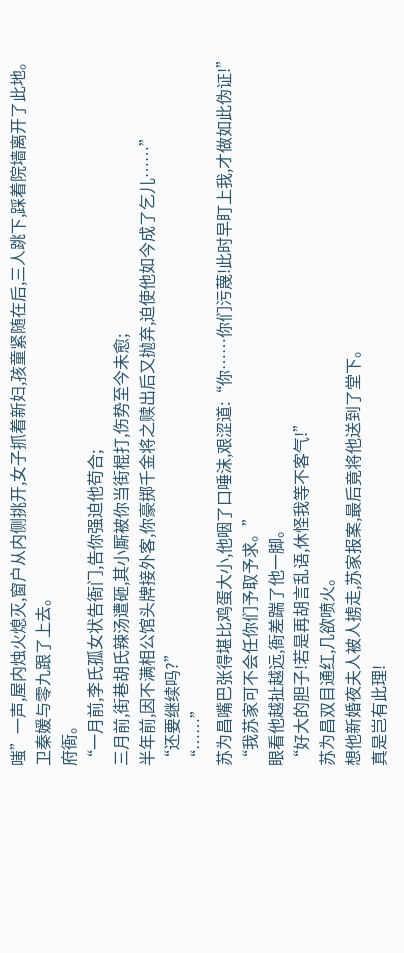嗤”一声,屋内烛火熄灭,窗户从内侧挑开,女子抓着新妇,孩童紧随在后,三人跳下,踩着院墙离开了此地。
卫秦媛与零九跟了上去。
府衙。
“一月前,李氏孤女状告衙门,告你强迫他苟合;
三月前,街巷胡氏辣汤遭砸,其小厮被你当街棍打,伤势至今未愈;
半年前,因不满相公馆头牌接外客,你豪掷千金将之赎出后又抛弃,迫使他如今成了乞儿……”
“还要继续吗?”
“……”
苏为昌嘴巴张得堪比鸡蛋大小,他咽了口唾沫,艰涩道:“你……你们污蔑!此时早盯上我,才做如此伪证!”
“我苏家可不会任你们予取予求。”
眼看他越扯越远,衙差踹了他一脚。
“好大的胆子!若是再胡言乱语,休怪我等不客气!”
苏为昌双目通红,几欲喷火。
想他新婚夜夫人被人掳走,苏家报案,最后竟将他送到了堂下。
真是岂有此理!